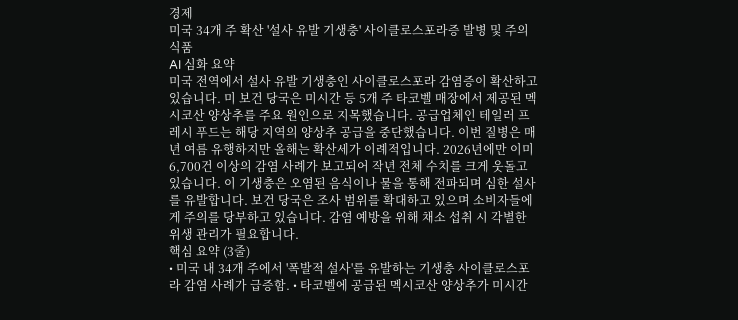경제
미국 34개 주 확산 '설사 유발 기생충' 사이클로스포라증 발병 및 주의 식품
AI 심화 요약
미국 전역에서 설사 유발 기생충인 사이클로스포라 감염증이 확산하고 있습니다. 미 보건 당국은 미시간 등 5개 주 타코벨 매장에서 제공된 멕시코산 양상추를 주요 원인으로 지목했습니다. 공급업체인 테일러 프레시 푸드는 해당 지역의 양상추 공급을 중단했습니다. 이번 질병은 매년 여름 유행하지만 올해는 확산세가 이례적입니다. 2026년에만 이미 6,700건 이상의 감염 사례가 보고되어 작년 전체 수치를 크게 웃돌고 있습니다. 이 기생충은 오염된 음식이나 물을 통해 전파되며 심한 설사를 유발합니다. 보건 당국은 조사 범위를 확대하고 있으며 소비자들에게 주의를 당부하고 있습니다. 감염 예방을 위해 채소 섭취 시 각별한 위생 관리가 필요합니다.
핵심 요약 (3줄)
• 미국 내 34개 주에서 '폭발적 설사'를 유발하는 기생충 사이클로스포라 감염 사례가 급증함. • 타코벨에 공급된 멕시코산 양상추가 미시간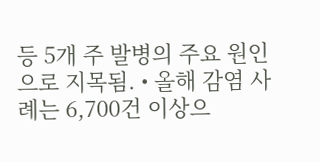등 5개 주 발병의 주요 원인으로 지목됨. • 올해 감염 사례는 6,700건 이상으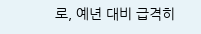로, 예년 대비 급격히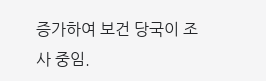증가하여 보건 당국이 조사 중임.